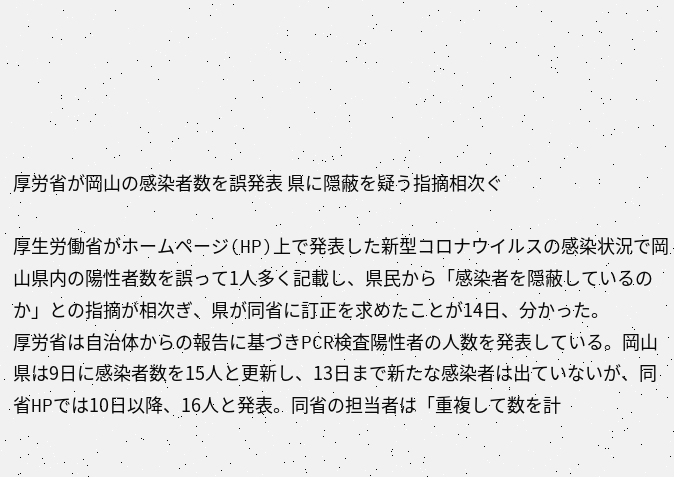厚労省が岡山の感染者数を誤発表 県に隠蔽を疑う指摘相次ぐ

厚生労働省がホームページ(HP)上で発表した新型コロナウイルスの感染状況で岡山県内の陽性者数を誤って1人多く記載し、県民から「感染者を隠蔽しているのか」との指摘が相次ぎ、県が同省に訂正を求めたことが14日、分かった。
厚労省は自治体からの報告に基づきPCR検査陽性者の人数を発表している。岡山県は9日に感染者数を15人と更新し、13日まで新たな感染者は出ていないが、同省HPでは10日以降、16人と発表。同省の担当者は「重複して数を計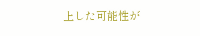上した可能性が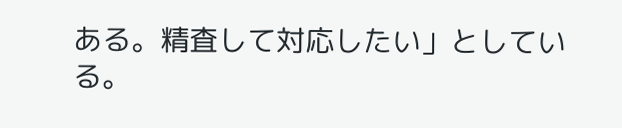ある。精査して対応したい」としている。